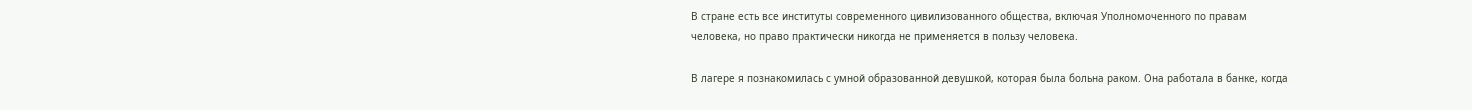В стране есть все институты современного цивилизованного общества, включая Уполномоченного по правам человека, но право практически никогда не применяется в пользу человека.

В лагере я познакомилась с умной образованной девушкой, которая была больна раком. Она работала в банке, когда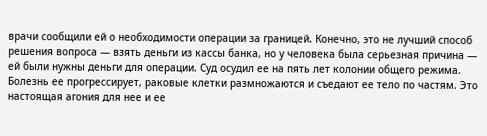врачи сообщили ей о необходимости операции за границей. Конечно, это не лучший способ решения вопроса — взять деньги из кассы банка, но у человека была серьезная причина — ей были нужны деньги для операции. Суд осудил ее на пять лет колонии общего режима. Болезнь ее прогрессирует, раковые клетки размножаются и съедают ее тело по частям. Это настоящая агония для нее и ее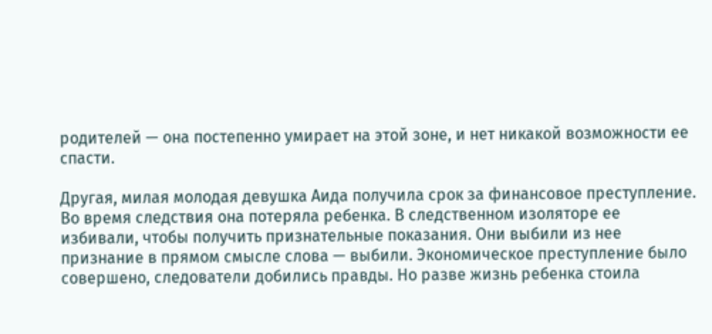родителей — она постепенно умирает на этой зоне, и нет никакой возможности ее спасти.

Другая, милая молодая девушка Аида получила срок за финансовое преступление. Во время следствия она потеряла ребенка. В следственном изоляторе ее избивали, чтобы получить признательные показания. Они выбили из нее признание в прямом смысле слова — выбили. Экономическое преступление было совершено, следователи добились правды. Но разве жизнь ребенка стоила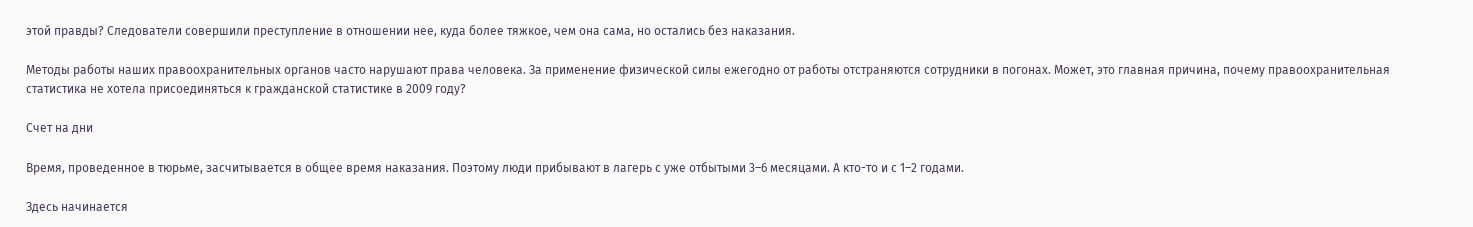этой правды? Следователи совершили преступление в отношении нее, куда более тяжкое, чем она сама, но остались без наказания.

Методы работы наших правоохранительных органов часто нарушают права человека. За применение физической силы ежегодно от работы отстраняются сотрудники в погонах. Может, это главная причина, почему правоохранительная статистика не хотела присоединяться к гражданской статистике в 2009 году?

Счет на дни

Время, проведенное в тюрьме, засчитывается в общее время наказания. Поэтому люди прибывают в лагерь с уже отбытыми 3–6 месяцами. А кто-то и с 1–2 годами.

Здесь начинается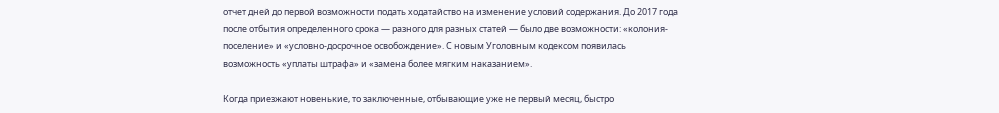отчет дней до первой возможности подать ходатайство на изменение условий содержания. До 2017 года после отбытия определенного срока — разного для разных статей — было две возможности: «колония-поселение» и «условно-досрочное освобождение». С новым Уголовным кодексом появилась возможность «уплаты штрафа» и «замена более мягким наказанием».

Когда приезжают новенькие, то заключенные, отбывающие уже не первый месяц, быстро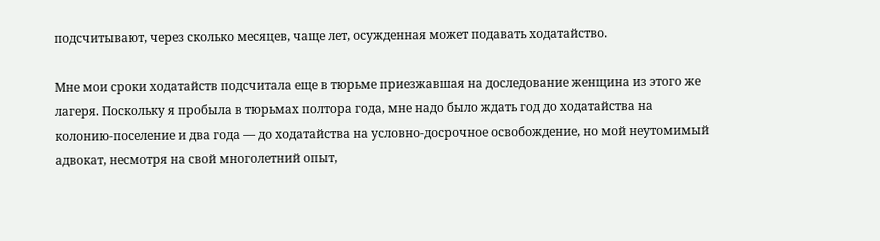подсчитывают, через сколько месяцев, чаще лет, осужденная может подавать ходатайство.

Мне мои сроки ходатайств подсчитала еще в тюрьме приезжавшая на доследование женщина из этого же лагеря. Поскольку я пробыла в тюрьмах полтора года, мне надо было ждать год до ходатайства на колонию-поселение и два года — до ходатайства на условно-досрочное освобождение, но мой неутомимый адвокат, несмотря на свой многолетний опыт,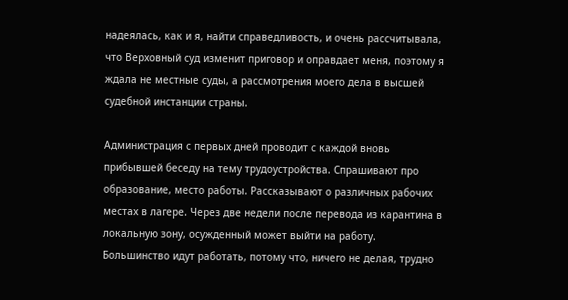надеялась, как и я, найти справедливость, и очень рассчитывала, что Верховный суд изменит приговор и оправдает меня, поэтому я ждала не местные суды, а рассмотрения моего дела в высшей судебной инстанции страны.

Администрация с первых дней проводит с каждой вновь прибывшей беседу на тему трудоустройства. Спрашивают про образование, место работы. Рассказывают о различных рабочих местах в лагере. Через две недели после перевода из карантина в локальную зону, осужденный может выйти на работу. Большинство идут работать, потому что, ничего не делая, трудно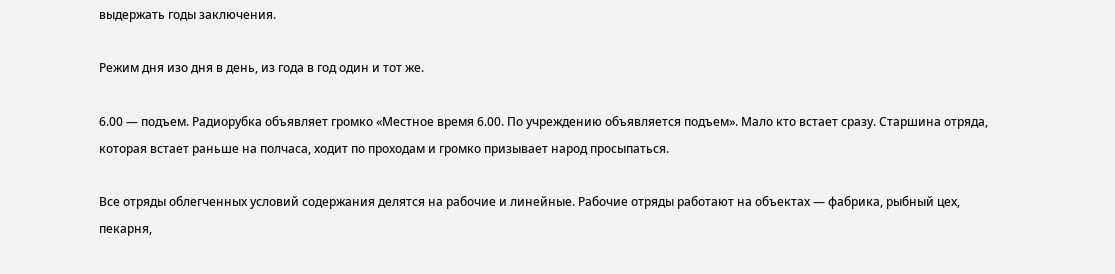выдержать годы заключения.

Режим дня изо дня в день, из года в год один и тот же.

6.00 — подъем. Радиорубка объявляет громко «Местное время 6.00. По учреждению объявляется подъем». Мало кто встает сразу. Старшина отряда, которая встает раньше на полчаса, ходит по проходам и громко призывает народ просыпаться.

Все отряды облегченных условий содержания делятся на рабочие и линейные. Рабочие отряды работают на объектах — фабрика, рыбный цех, пекарня,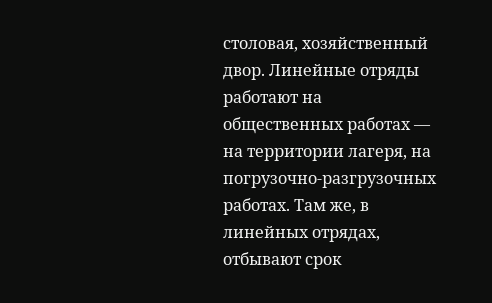столовая, хозяйственный двор. Линейные отряды работают на общественных работах — на территории лагеря, на погрузочно-разгрузочных работах. Там же, в линейных отрядах, отбывают срок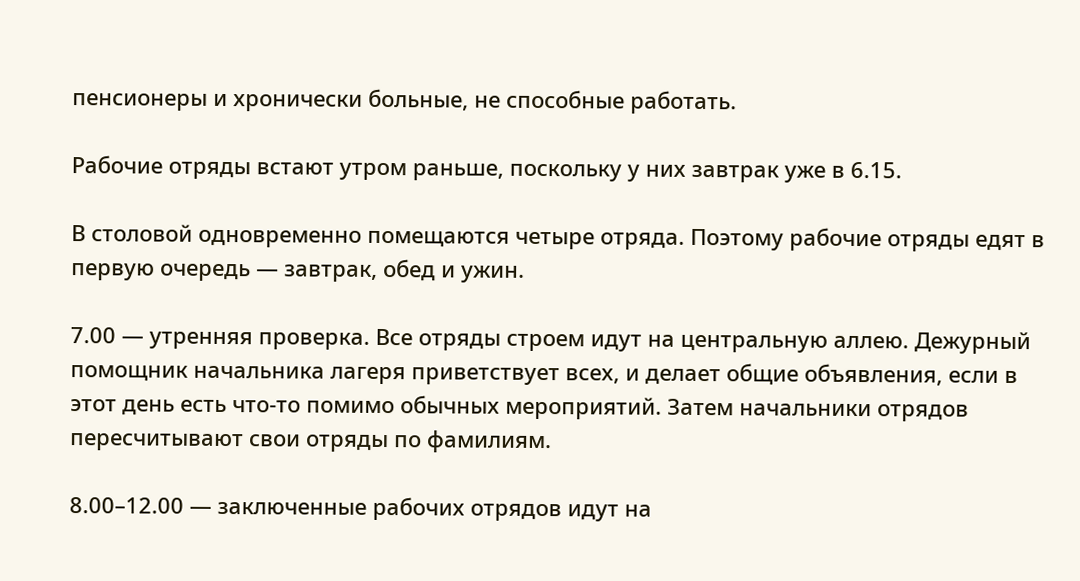пенсионеры и хронически больные, не способные работать.

Рабочие отряды встают утром раньше, поскольку у них завтрак уже в 6.15.

В столовой одновременно помещаются четыре отряда. Поэтому рабочие отряды едят в первую очередь — завтрак, обед и ужин.

7.00 — утренняя проверка. Все отряды строем идут на центральную аллею. Дежурный помощник начальника лагеря приветствует всех, и делает общие объявления, если в этот день есть что-то помимо обычных мероприятий. Затем начальники отрядов пересчитывают свои отряды по фамилиям.

8.00–12.00 — заключенные рабочих отрядов идут на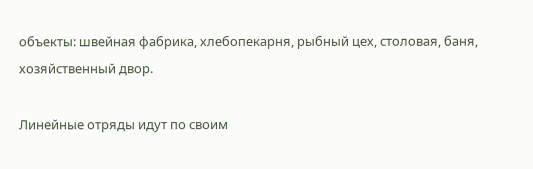объекты: швейная фабрика, хлебопекарня, рыбный цех, столовая, баня, хозяйственный двор.

Линейные отряды идут по своим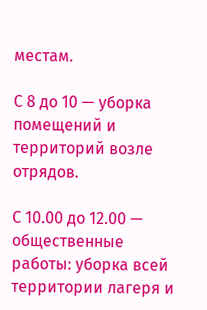местам.

С 8 до 10 — уборка помещений и территорий возле отрядов.

С 10.00 до 12.00 — общественные работы: уборка всей территории лагеря и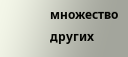множество других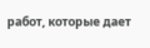работ, которые дает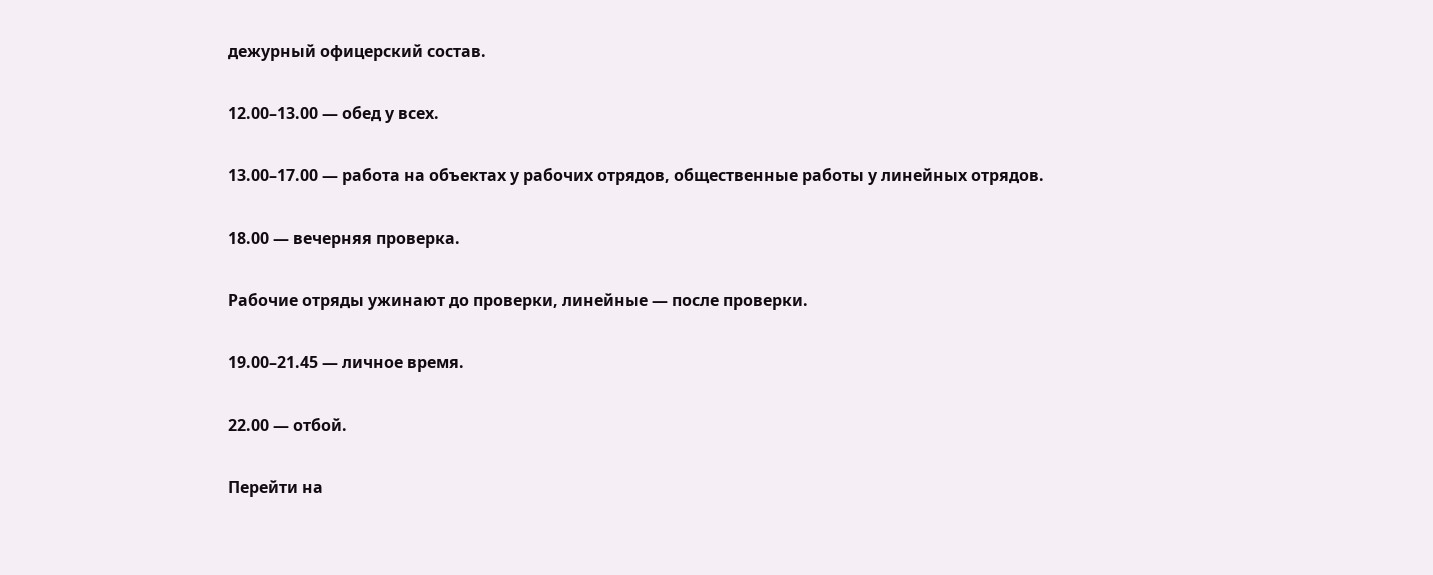дежурный офицерский состав.

12.00–13.00 — обед у всех.

13.00–17.00 — работа на объектах у рабочих отрядов, общественные работы у линейных отрядов.

18.00 — вечерняя проверка.

Рабочие отряды ужинают до проверки, линейные — после проверки.

19.00–21.45 — личное время.

22.00 — отбой.

Перейти на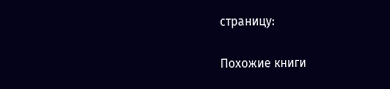страницу:

Похожие книги